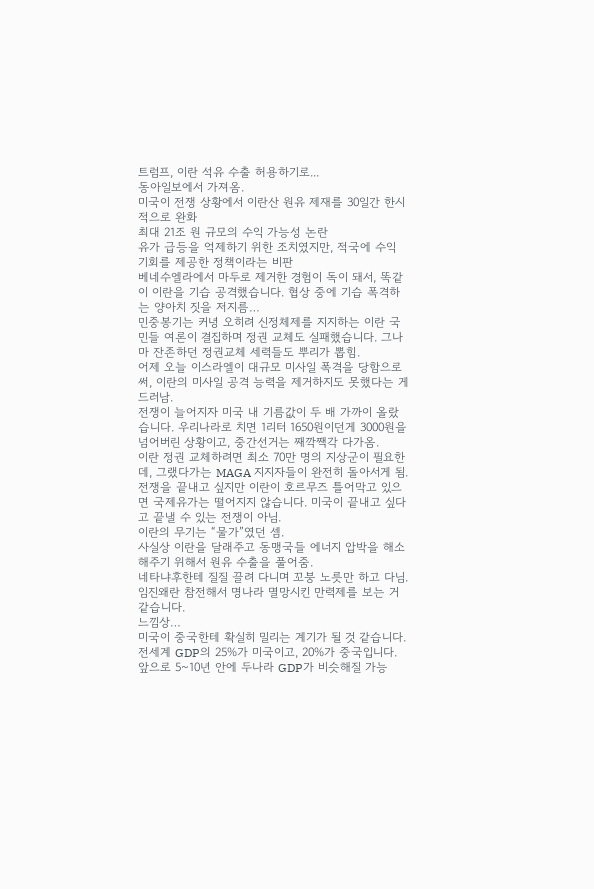트럼프, 이란 석유 수출 허용하기로...
동아일보에서 가져옴.
미국이 전쟁 상황에서 이란산 원유 제재를 30일간 한시적으로 완화
최대 21조 원 규모의 수익 가능성 논란
유가 급등을 억제하기 위한 조치였지만, 적국에 수익 기회를 제공한 정책이라는 비판
베네수엘라에서 마두로 제거한 경험이 독이 돼서, 똑같이 이란을 기습 공격했습니다. 협상 중에 기습 폭격하는 양아치 짓을 저지름…
민중봉기는 커녕 오히려 신정체제를 지지하는 이란 국민들 여론이 결집하며 정권 교체도 실패했습니다. 그나마 잔존하던 정권교체 세력들도 뿌리가 뽑힘.
어제 오늘 이스라엘이 대규모 미사일 폭격을 당함으로써, 이란의 미사일 공격 능력을 제거하지도 못했다는 게 드러남.
전쟁이 늘어지자 미국 내 기름값이 두 배 가까이 올랐습니다. 우리나라로 치면 1리터 1650원이던게 3000원을 넘어버린 상황이고, 중간선거는 째깍짹각 다가옴.
이란 정권 교체하려면 최소 70만 명의 지상군이 필요한데, 그랬다가는 MAGA 지지자들이 완전히 돌아서게 됨.
전쟁을 끝내고 싶지만 이란이 호르무즈 틀어막고 있으면 국제유가는 떨어지지 않습니다. 미국이 끝내고 싶다고 끝낼 수 있는 전쟁이 아님.
이란의 무기는 “물가”였던 셈.
사실상 이란을 달래주고 동맹국들 에너지 압박을 해소해주기 위해서 원유 수출을 풀어줌.
네타냐후한테 질질 끌려 다니며 꼬붕 노릇만 하고 다님. 임진왜란 참전해서 명나라 멸망시킨 만력제를 보는 거 같습니다.
느낌상…
미국이 중국한테 확실히 밀리는 계기가 될 것 같습니다.
전세계 GDP의 25%가 미국이고, 20%가 중국입니다. 앞으로 5~10년 안에 두나라 GDP가 비슷해질 가능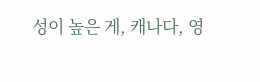성이 높은 게, 캐나다, 영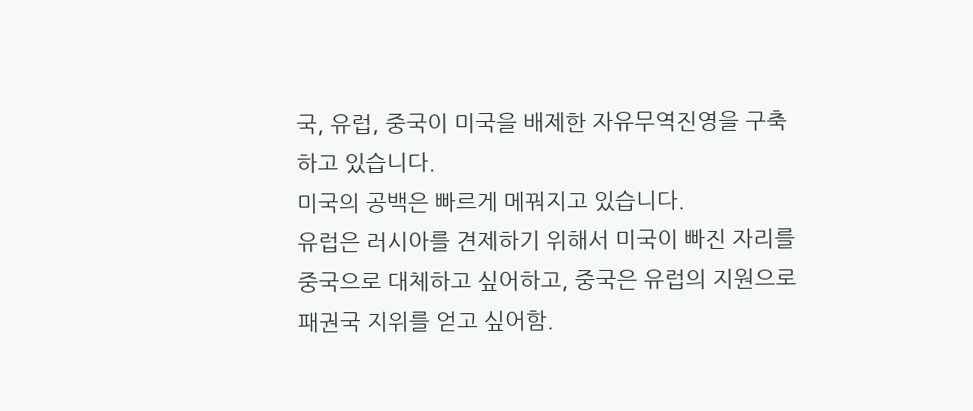국, 유럽, 중국이 미국을 배제한 자유무역진영을 구축하고 있습니다.
미국의 공백은 빠르게 메꿔지고 있습니다.
유럽은 러시아를 견제하기 위해서 미국이 빠진 자리를 중국으로 대체하고 싶어하고, 중국은 유럽의 지원으로 패권국 지위를 얻고 싶어함.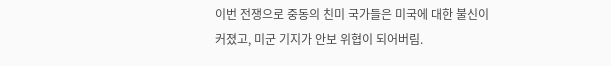이번 전쟁으로 중동의 친미 국가들은 미국에 대한 불신이 커졌고, 미군 기지가 안보 위협이 되어버림.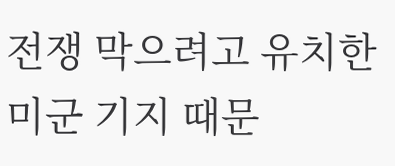전쟁 막으려고 유치한 미군 기지 때문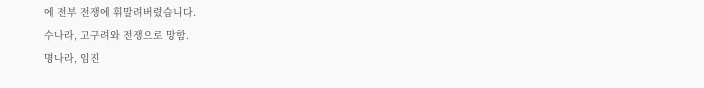에 전부 전쟁에 휘말려버렸습니다.
수나라, 고구려와 전쟁으로 망함.
명나라, 임진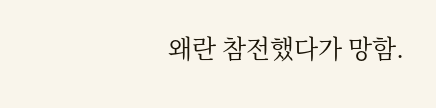왜란 참전했다가 망함.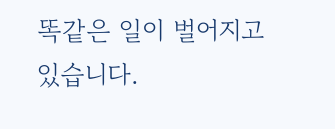똑같은 일이 벌어지고 있습니다.